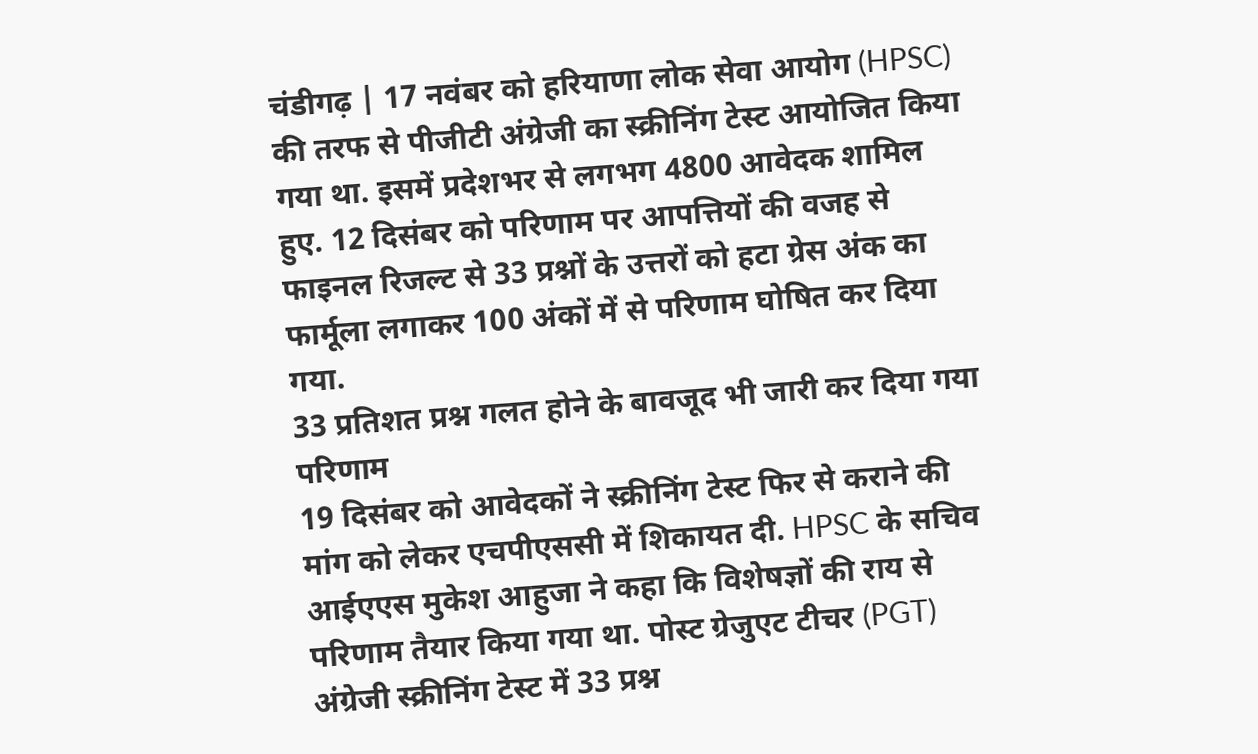चंडीगढ़ | 17 नवंबर को हरियाणा लोक सेवा आयोग (HPSC) की तरफ से पीजीटी अंग्रेजी का स्क्रीनिंग टेस्ट आयोजित किया गया था. इसमें प्रदेशभर से लगभग 4800 आवेदक शामिल हुए. 12 दिसंबर को परिणाम पर आपत्तियों की वजह से फाइनल रिजल्ट से 33 प्रश्नों के उत्तरों को हटा ग्रेस अंक का फार्मूला लगाकर 100 अंकों में से परिणाम घोषित कर दिया गया.
33 प्रतिशत प्रश्न गलत होने के बावजूद भी जारी कर दिया गया परिणाम
19 दिसंबर को आवेदकों ने स्क्रीनिंग टेस्ट फिर से कराने की मांग को लेकर एचपीएससी में शिकायत दी. HPSC के सचिव आईएएस मुकेश आहुजा ने कहा कि विशेषज्ञों की राय से परिणाम तैयार किया गया था. पोस्ट ग्रेजुएट टीचर (PGT) अंग्रेजी स्क्रीनिंग टेस्ट में 33 प्रश्न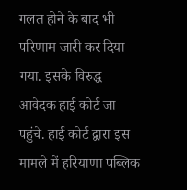गलत होने के बाद भी परिणाम जारी कर दिया गया. इसके विरुद्ध आवेदक हाई कोर्ट जा पहुंचे. हाई कोर्ट द्वारा इस मामले में हरियाणा पब्लिक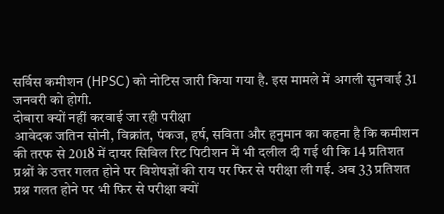सर्विस कमीशन (HPSC) को नोटिस जारी किया गया है. इस मामले में अगली सुनवाई 31 जनवरी को होगी.
दोबारा क्यों नहीं करवाई जा रही परीक्षा
आवेदक जतिन सोनी, विक्रांत, पंकज, हर्ष, सविता और हनुमान का कहना है कि कमीशन की तरफ से 2018 में दायर सिविल रिट पिटीशन में भी दलील दी गई थी कि 14 प्रतिशत प्रश्नों के उत्तर गलत होने पर विशेषज्ञों की राय पर फिर से परीक्षा ली गई. अब 33 प्रतिशत प्रश्न गलत होने पर भी फिर से परीक्षा क्यों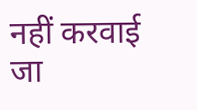नहीं करवाई जा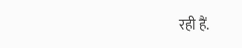रही हैं.